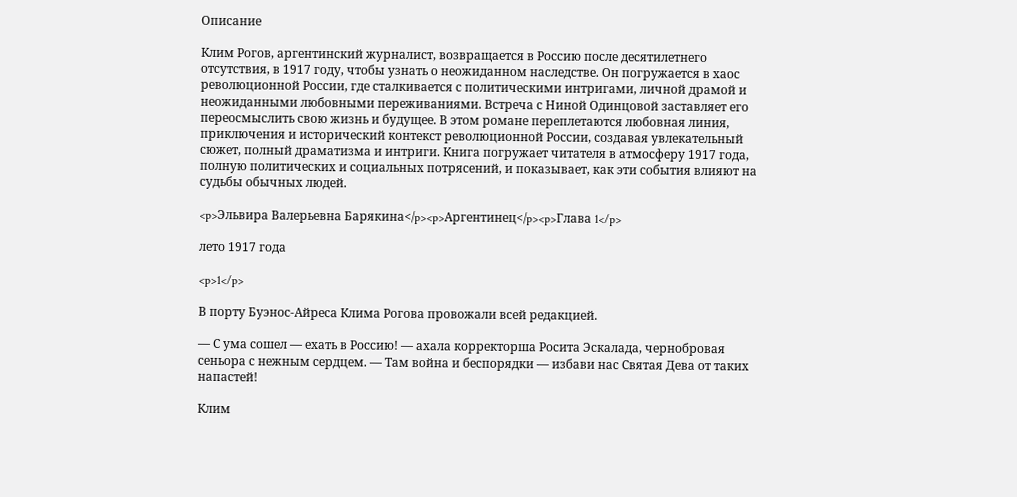Описание

Клим Рогов, аргентинский журналист, возвращается в Россию после десятилетнего отсутствия, в 1917 году, чтобы узнать о неожиданном наследстве. Он погружается в хаос революционной России, где сталкивается с политическими интригами, личной драмой и неожиданными любовными переживаниями. Встреча с Ниной Одинцовой заставляет его переосмыслить свою жизнь и будущее. В этом романе переплетаются любовная линия, приключения и исторический контекст революционной России, создавая увлекательный сюжет, полный драматизма и интриги. Книга погружает читателя в атмосферу 1917 года, полную политических и социальных потрясений, и показывает, как эти события влияют на судьбы обычных людей.

<p>Эльвира Валерьевна Барякина</p><p>Аргентинец</p><p>Глава 1</p>

лето 1917 года

<p>1</p>

В порту Буэнос-Айреса Клима Рогова провожали всей редакцией.

— С ума сошел — ехать в Россию! — ахала корректорша Росита Эскалада, чернобровая сеньора с нежным сердцем. — Там война и беспорядки — избави нас Святая Дева от таких напастей!

Клим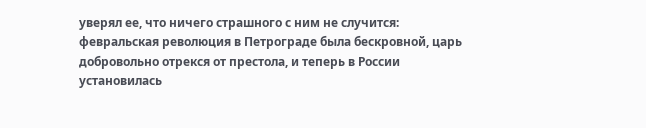уверял ее, что ничего страшного с ним не случится: февральская революция в Петрограде была бескровной, царь добровольно отрекся от престола, и теперь в России установилась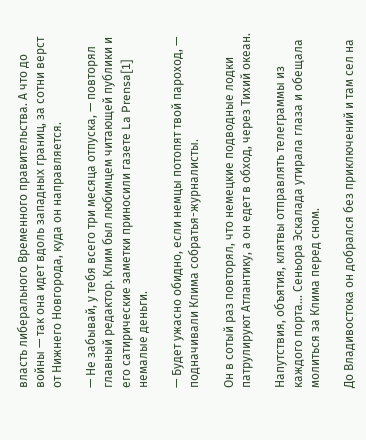власть либерального Временного правительства. А что до войны — так она идет вдоль западных границ, за сотни верст от Нижнего Новгорода, куда он направляется.

— Не забывай, у тебя всего три месяца отпуска, — повторял главный редактор. Клим был любимцем читающей публики и его сатирические заметки приносили газете La Prensa[1] немалые деньги.

— Будет ужасно обидно, если немцы потопят твой пароход, — подначивали Клима собратья-журналисты.

Он в сотый раз повторял, что немецкие подводные лодки патрулируют Атлантику, а он едет в обход, через Тихий океан.

Напутствия, объятия, клятвы отправлять телеграммы из каждого порта… Сеньора Эскалада утирала глаза и обещала молиться за Клима перед сном.

До Владивостока он добрался без приключений и там сел на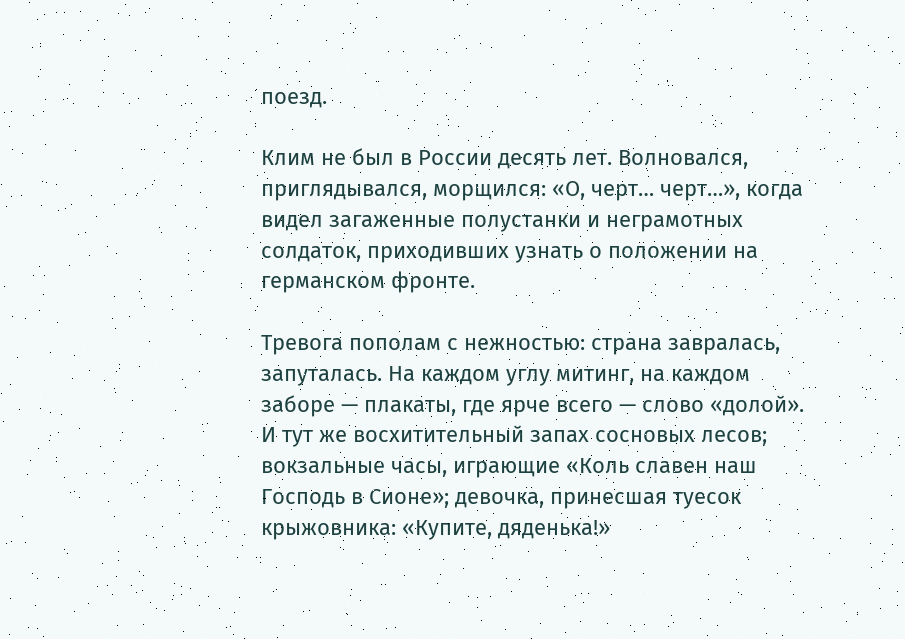поезд.

Клим не был в России десять лет. Волновался, приглядывался, морщился: «О, черт… черт…», когда видел загаженные полустанки и неграмотных солдаток, приходивших узнать о положении на германском фронте.

Тревога пополам с нежностью: страна завралась, запуталась. На каждом углу митинг, на каждом заборе — плакаты, где ярче всего — слово «долой». И тут же восхитительный запах сосновых лесов; вокзальные часы, играющие «Коль славен наш Господь в Сионе»; девочка, принесшая туесок крыжовника: «Купите, дяденька!»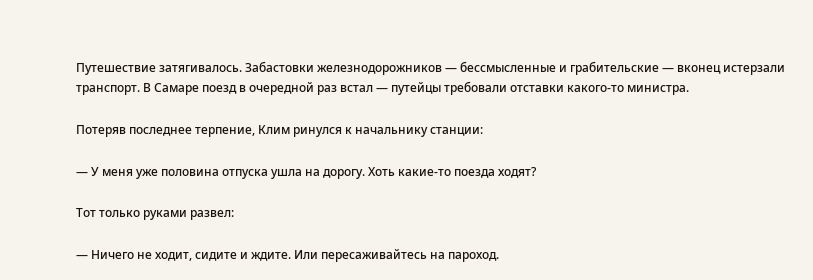Путешествие затягивалось. Забастовки железнодорожников — бессмысленные и грабительские — вконец истерзали транспорт. В Самаре поезд в очередной раз встал — путейцы требовали отставки какого-то министра.

Потеряв последнее терпение, Клим ринулся к начальнику станции:

— У меня уже половина отпуска ушла на дорогу. Хоть какие-то поезда ходят?

Тот только руками развел:

— Ничего не ходит, сидите и ждите. Или пересаживайтесь на пароход.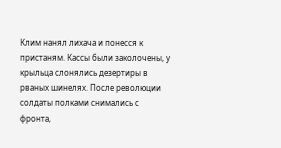Клим нанял лихача и понесся к пристаням. Кассы были заколочены, у крыльца слонялись дезертиры в рваных шинелях. После революции солдаты полками снимались с фронта,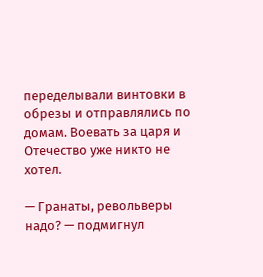переделывали винтовки в обрезы и отправлялись по домам. Воевать за царя и Отечество уже никто не хотел.

— Гранаты, револьверы надо? — подмигнул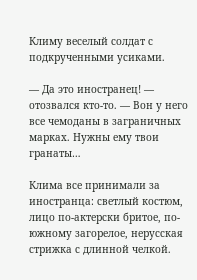Климу веселый солдат с подкрученными усиками.

— Да это иностранец! — отозвался кто-то. — Вон у него все чемоданы в заграничных марках. Нужны ему твои гранаты…

Клима все принимали за иностранца: светлый костюм, лицо по-актерски бритое, по-южному загорелое, нерусская стрижка с длинной челкой.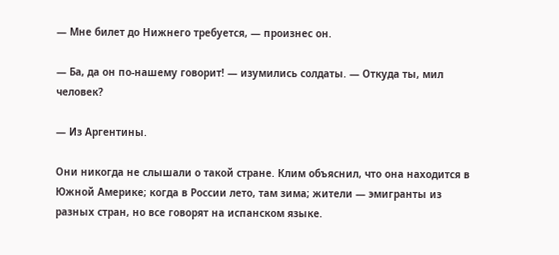— Мне билет до Нижнего требуется, — произнес он.

— Ба, да он по-нашему говорит! — изумились солдаты. — Откуда ты, мил человек?

— Из Аргентины.

Они никогда не слышали о такой стране. Клим объяснил, что она находится в Южной Америке; когда в России лето, там зима; жители — эмигранты из разных стран, но все говорят на испанском языке.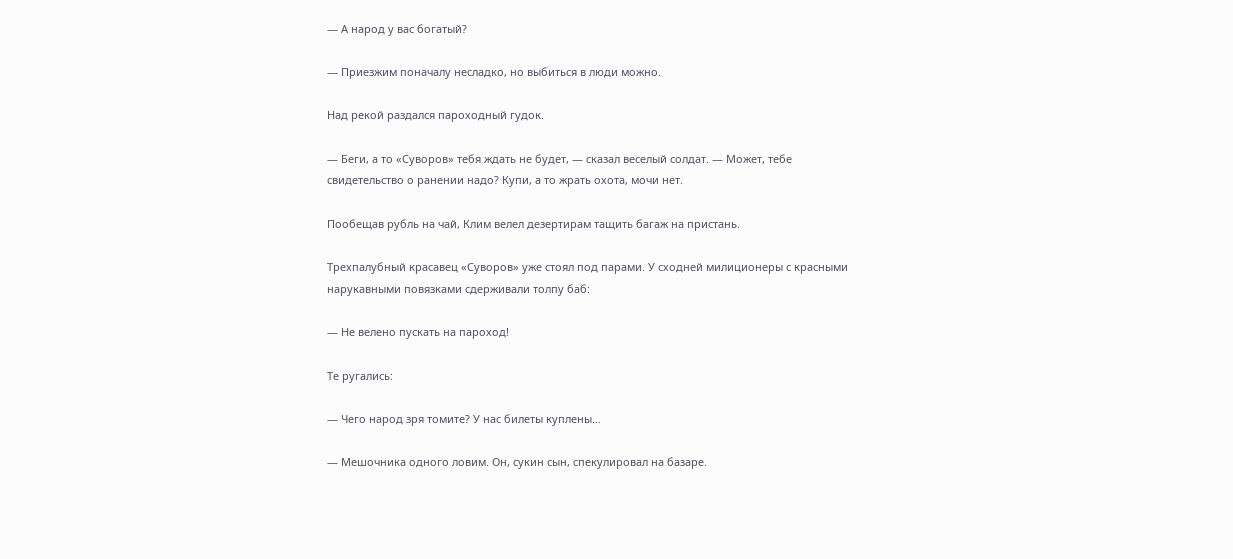— А народ у вас богатый?

— Приезжим поначалу несладко, но выбиться в люди можно.

Над рекой раздался пароходный гудок.

— Беги, а то «Суворов» тебя ждать не будет, — сказал веселый солдат. — Может, тебе свидетельство о ранении надо? Купи, а то жрать охота, мочи нет.

Пообещав рубль на чай, Клим велел дезертирам тащить багаж на пристань.

Трехпалубный красавец «Суворов» уже стоял под парами. У сходней милиционеры с красными нарукавными повязками сдерживали толпу баб:

— Не велено пускать на пароход!

Те ругались:

— Чего народ зря томите? У нас билеты куплены…

— Мешочника одного ловим. Он, сукин сын, спекулировал на базаре.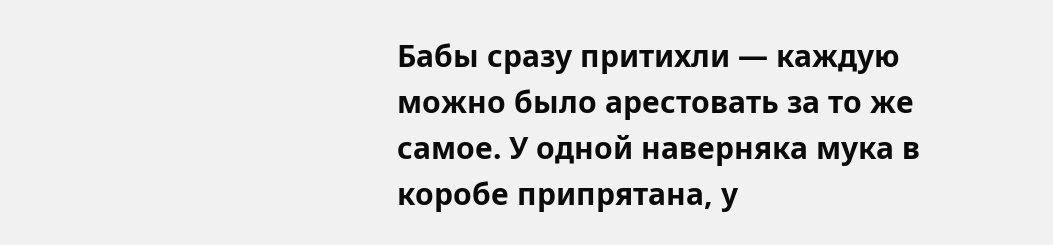Бабы сразу притихли — каждую можно было арестовать за то же самое. У одной наверняка мука в коробе припрятана, у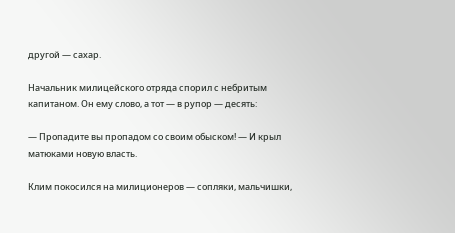другой — сахар.

Начальник милицейского отряда спорил с небритым капитаном. Он ему слово, а тот — в рупор — десять:

— Пропадите вы пропадом со своим обыском! — И крыл матюками новую власть.

Клим покосился на милиционеров — сопляки, мальчишки,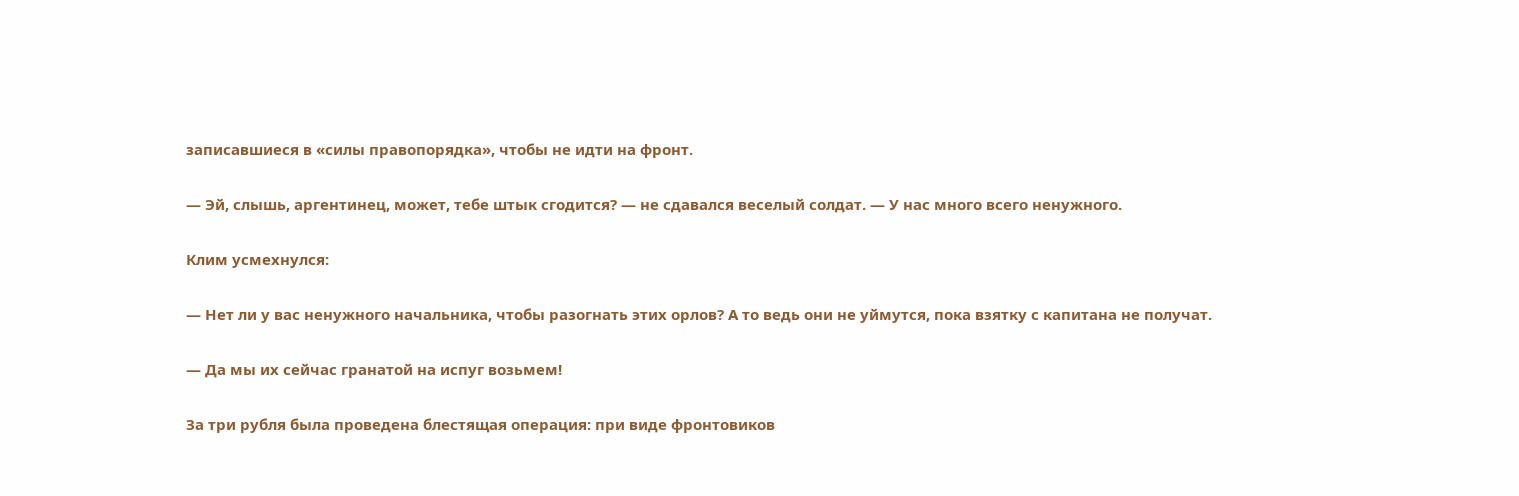записавшиеся в «силы правопорядка», чтобы не идти на фронт.

— Эй, слышь, аргентинец, может, тебе штык сгодится? — не сдавался веселый солдат. — У нас много всего ненужного.

Клим усмехнулся:

— Нет ли у вас ненужного начальника, чтобы разогнать этих орлов? А то ведь они не уймутся, пока взятку с капитана не получат.

— Да мы их сейчас гранатой на испуг возьмем!

За три рубля была проведена блестящая операция: при виде фронтовиков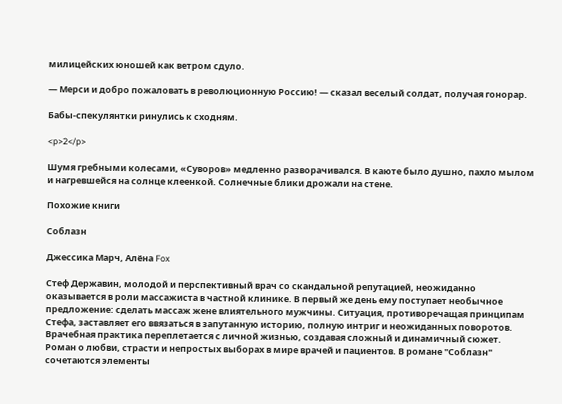милицейских юношей как ветром сдуло.

— Мерси и добро пожаловать в революционную Россию! — сказал веселый солдат, получая гонорар.

Бабы-спекулянтки ринулись к сходням.

<p>2</p>

Шумя гребными колесами, «Суворов» медленно разворачивался. В каюте было душно, пахло мылом и нагревшейся на солнце клеенкой. Солнечные блики дрожали на стене.

Похожие книги

Соблазн

Джессика Марч, Алёна Fox

Стеф Державин, молодой и перспективный врач со скандальной репутацией, неожиданно оказывается в роли массажиста в частной клинике. В первый же день ему поступает необычное предложение: сделать массаж жене влиятельного мужчины. Ситуация, противоречащая принципам Стефа, заставляет его ввязаться в запутанную историю, полную интриг и неожиданных поворотов. Врачебная практика переплетается с личной жизнью, создавая сложный и динамичный сюжет. Роман о любви, страсти и непростых выборах в мире врачей и пациентов. В романе "Соблазн" сочетаются элементы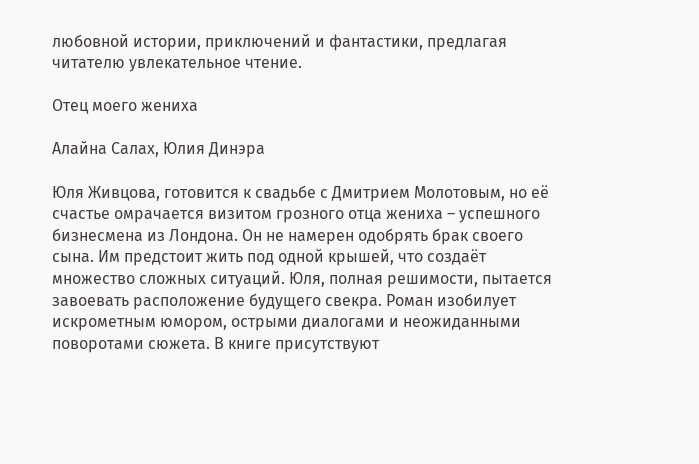любовной истории, приключений и фантастики, предлагая читателю увлекательное чтение.

Отец моего жениха

Алайна Салах, Юлия Динэра

Юля Живцова, готовится к свадьбе с Дмитрием Молотовым, но её счастье омрачается визитом грозного отца жениха – успешного бизнесмена из Лондона. Он не намерен одобрять брак своего сына. Им предстоит жить под одной крышей, что создаёт множество сложных ситуаций. Юля, полная решимости, пытается завоевать расположение будущего свекра. Роман изобилует искрометным юмором, острыми диалогами и неожиданными поворотами сюжета. В книге присутствуют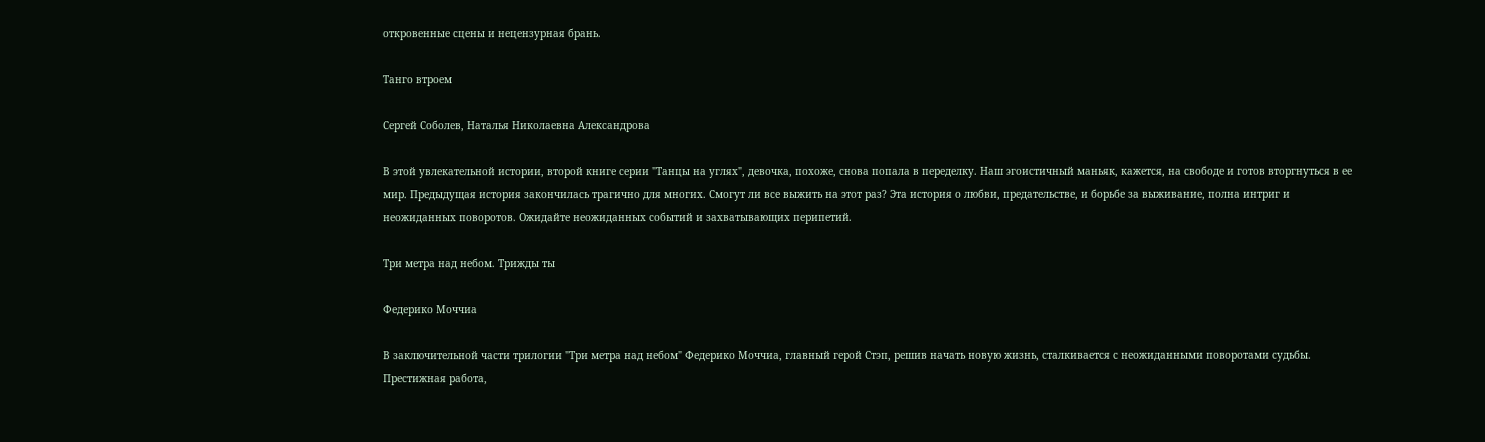откровенные сцены и нецензурная брань.

Танго втроем

Сергей Соболев, Наталья Николаевна Александрова

В этой увлекательной истории, второй книге серии "Танцы на углях", девочка, похоже, снова попала в переделку. Наш эгоистичный маньяк, кажется, на свободе и готов вторгнуться в ее мир. Предыдущая история закончилась трагично для многих. Смогут ли все выжить на этот раз? Эта история о любви, предательстве, и борьбе за выживание, полна интриг и неожиданных поворотов. Ожидайте неожиданных событий и захватывающих перипетий.

Три метра над небом. Трижды ты

Федерико Моччиа

В заключительной части трилогии "Три метра над небом" Федерико Моччиа, главный герой Стэп, решив начать новую жизнь, сталкивается с неожиданными поворотами судьбы. Престижная работа,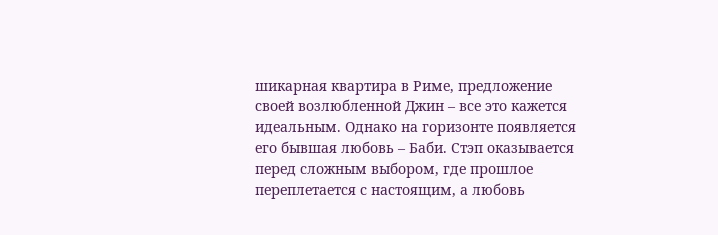шикарная квартира в Риме, предложение своей возлюбленной Джин – все это кажется идеальным. Однако на горизонте появляется его бывшая любовь – Баби. Стэп оказывается перед сложным выбором, где прошлое переплетается с настоящим, а любовь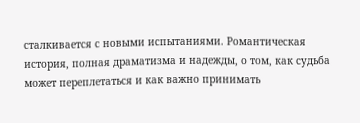сталкивается с новыми испытаниями. Романтическая история, полная драматизма и надежды, о том, как судьба может переплетаться и как важно принимать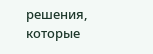решения, которые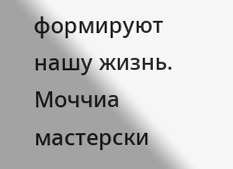формируют нашу жизнь. Моччиа мастерски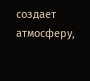создает атмосферу,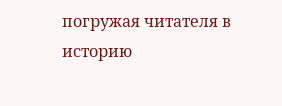погружая читателя в историю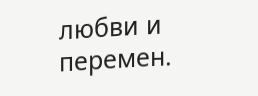любви и перемен.